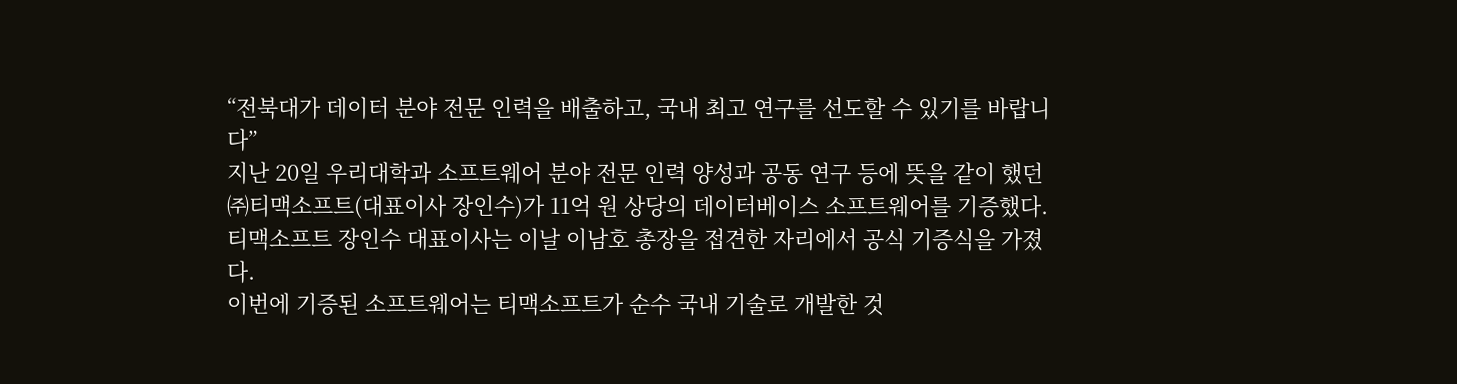“전북대가 데이터 분야 전문 인력을 배출하고, 국내 최고 연구를 선도할 수 있기를 바랍니다”
지난 20일 우리대학과 소프트웨어 분야 전문 인력 양성과 공동 연구 등에 뜻을 같이 했던 ㈜티맥소프트(대표이사 장인수)가 11억 원 상당의 데이터베이스 소프트웨어를 기증했다.
티맥소프트 장인수 대표이사는 이날 이남호 총장을 접견한 자리에서 공식 기증식을 가졌다.
이번에 기증된 소프트웨어는 티맥소프트가 순수 국내 기술로 개발한 것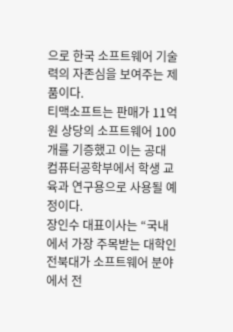으로 한국 소프트웨어 기술력의 자존심을 보여주는 제품이다.
티맥소프트는 판매가 11억 원 상당의 소프트웨어 100개를 기증했고 이는 공대 컴퓨터공학부에서 학생 교육과 연구용으로 사용될 예정이다.
장인수 대표이사는 “국내에서 가장 주목받는 대학인 전북대가 소프트웨어 분야에서 전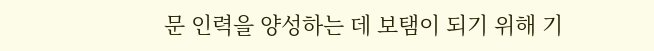문 인력을 양성하는 데 보탬이 되기 위해 기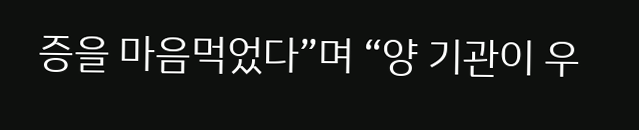증을 마음먹었다”며 “양 기관이 우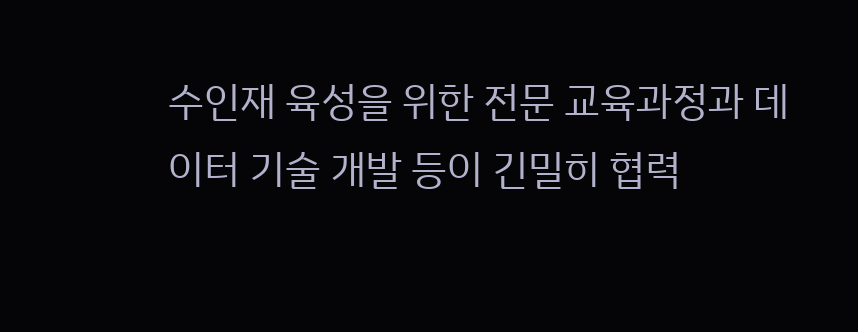수인재 육성을 위한 전문 교육과정과 데이터 기술 개발 등이 긴밀히 협력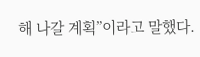해 나갈 계획”이라고 말했다.